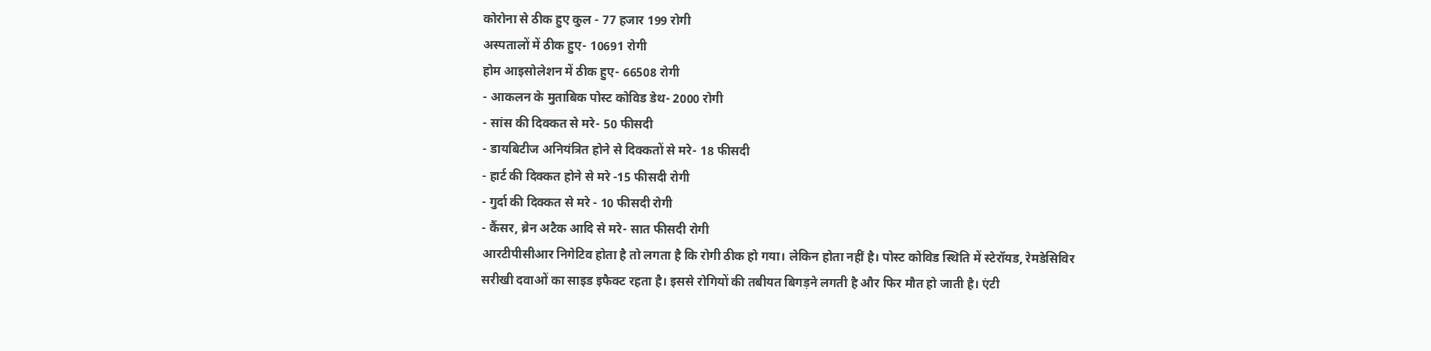कोरोना से ठीक हुए कुल - 77 हजार 199 रोगी
अस्पतालों में ठीक हुए- 10691 रोगी
होम आइसोलेशन में ठीक हुए- 66508 रोगी
- आकलन के मुताबिक पोस्ट कोविड डेथ- 2000 रोगी
- सांस की दिक्कत से मरे- 50 फीसदी
- डायबिटीज अनियंत्रित होने से दिक्कतों से मरे- 18 फीसदी
- हार्ट की दिक्कत होने से मरे -15 फीसदी रोगी
- गुर्दा की दिक्कत से मरे - 10 फीसदी रोगी
- कैंसर, ब्रेन अटैक आदि से मरे- सात फीसदी रोगी
आरटीपीसीआर निगेटिव होता है तो लगता है कि रोगी ठीक हो गया। लेकिन होता नहीं है। पोस्ट कोविड स्थिति में स्टेरॉयड, रेमडेसिविर सरीखी दवाओं का साइड इफैक्ट रहता है। इससे रोगियों की तबीयत बिगड़ने लगती है और फिर मौत हो जाती है। एंटी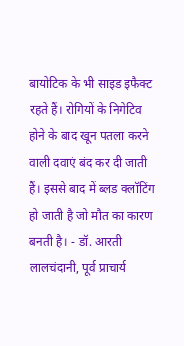बायोटिक के भी साइड इफैक्ट रहते हैं। रोगियों के निगेटिव होने के बाद खून पतला करने वाली दवाएं बंद कर दी जाती हैं। इससे बाद में ब्लड क्लॉटिंग हो जाती है जो मौत का कारण बनती है। - डॉ. आरती लालचंदानी, पूर्व प्राचार्य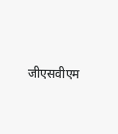जीएसवीएम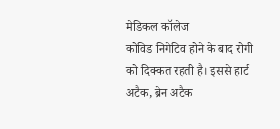मेडिकल कॉलेज
कोविड निगेटिव होने के बाद रोगी को दिक्कत रहती है। इससे हार्ट अटैक, ब्रेन अटैक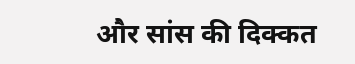और सांस की दिक्कत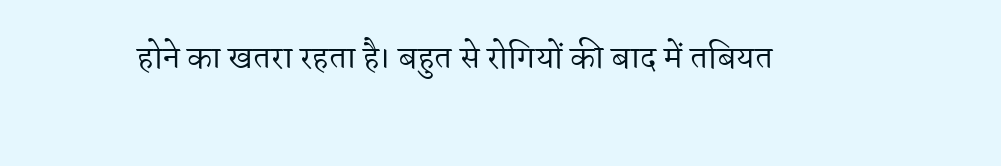होने का खतरा रहता है। बहुत से रोगियों की बाद में तबियत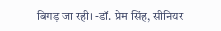बिगड़ जा रही। -डॉ. प्रेम सिंह, सीनियर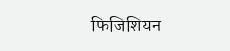फिजिशियन